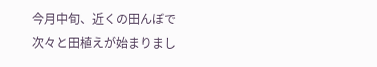今月中旬、近くの田んぼで次々と田植えが始まりまし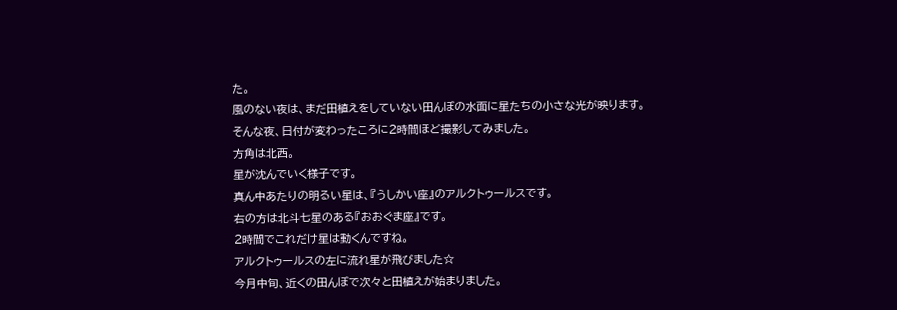た。
風のない夜は、まだ田植えをしていない田んぼの水面に星たちの小さな光が映ります。
そんな夜、日付が変わったころに2時間ほど撮影してみました。
方角は北西。
星が沈んでいく様子です。
真ん中あたりの明るい星は、『うしかい座』のアルクトゥールスです。
右の方は北斗七星のある『おおぐま座』です。
2時間でこれだけ星は動くんですね。
アルクトゥールスの左に流れ星が飛びました☆
今月中旬、近くの田んぼで次々と田植えが始まりました。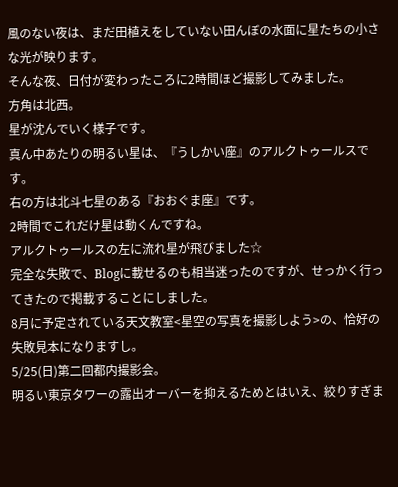風のない夜は、まだ田植えをしていない田んぼの水面に星たちの小さな光が映ります。
そんな夜、日付が変わったころに2時間ほど撮影してみました。
方角は北西。
星が沈んでいく様子です。
真ん中あたりの明るい星は、『うしかい座』のアルクトゥールスです。
右の方は北斗七星のある『おおぐま座』です。
2時間でこれだけ星は動くんですね。
アルクトゥールスの左に流れ星が飛びました☆
完全な失敗で、Blogに載せるのも相当迷ったのですが、せっかく行ってきたので掲載することにしました。
8月に予定されている天文教室<星空の写真を撮影しよう>の、恰好の失敗見本になりますし。
5/25(日)第二回都内撮影会。
明るい東京タワーの露出オーバーを抑えるためとはいえ、絞りすぎま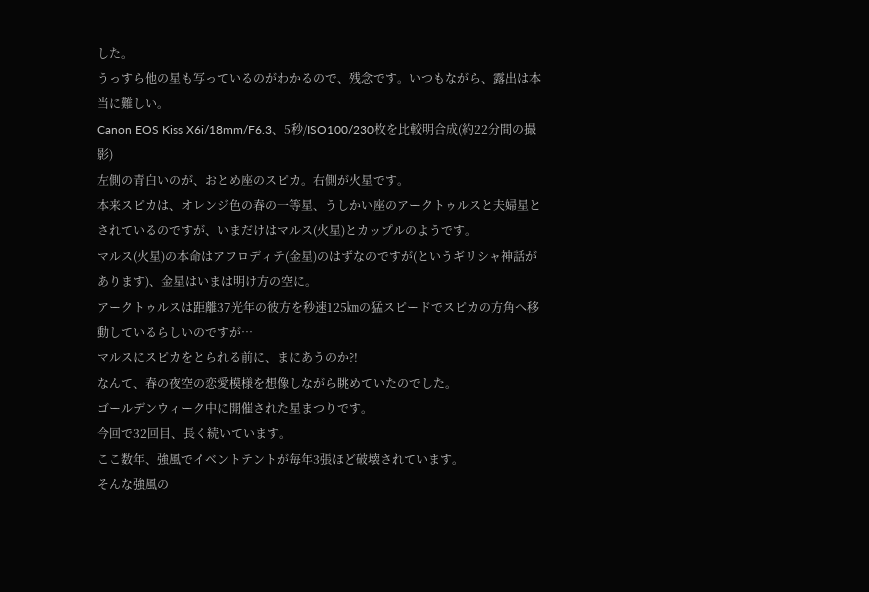した。
うっすら他の星も写っているのがわかるので、残念です。いつもながら、露出は本当に難しい。
Canon EOS Kiss X6i/18mm/F6.3、5秒/ISO100/230枚を比較明合成(約22分間の撮影)
左側の青白いのが、おとめ座のスピカ。右側が火星です。
本来スピカは、オレンジ色の春の一等星、うしかい座のアークトゥルスと夫婦星とされているのですが、いまだけはマルス(火星)とカップルのようです。
マルス(火星)の本命はアフロディテ(金星)のはずなのですが(というギリシャ神話があります)、金星はいまは明け方の空に。
アークトゥルスは距離37光年の彼方を秒速125㎞の猛スピードでスピカの方角へ移動しているらしいのですが…
マルスにスピカをとられる前に、まにあうのか?!
なんて、春の夜空の恋愛模様を想像しながら眺めていたのでした。
ゴールデンウィーク中に開催された星まつりです。
今回で32回目、長く続いています。
ここ数年、強風でイベントテントが毎年3張ほど破壊されています。
そんな強風の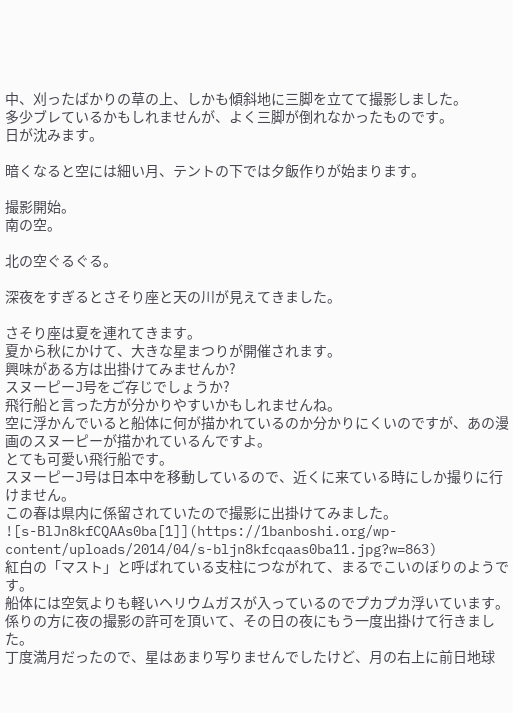中、刈ったばかりの草の上、しかも傾斜地に三脚を立てて撮影しました。
多少ブレているかもしれませんが、よく三脚が倒れなかったものです。
日が沈みます。

暗くなると空には細い月、テントの下では夕飯作りが始まります。

撮影開始。
南の空。

北の空ぐるぐる。

深夜をすぎるとさそり座と天の川が見えてきました。

さそり座は夏を連れてきます。
夏から秋にかけて、大きな星まつりが開催されます。
興味がある方は出掛けてみませんか?
スヌーピーJ号をご存じでしょうか?
飛行船と言った方が分かりやすいかもしれませんね。
空に浮かんでいると船体に何が描かれているのか分かりにくいのですが、あの漫画のスヌーピーが描かれているんですよ。
とても可愛い飛行船です。
スヌーピーJ号は日本中を移動しているので、近くに来ている時にしか撮りに行けません。
この春は県内に係留されていたので撮影に出掛けてみました。
![s-BlJn8kfCQAAs0ba[1]](https://1banboshi.org/wp-content/uploads/2014/04/s-bljn8kfcqaas0ba11.jpg?w=863)
紅白の「マスト」と呼ばれている支柱につながれて、まるでこいのぼりのようです。
船体には空気よりも軽いヘリウムガスが入っているのでプカプカ浮いています。
係りの方に夜の撮影の許可を頂いて、その日の夜にもう一度出掛けて行きました。
丁度満月だったので、星はあまり写りませんでしたけど、月の右上に前日地球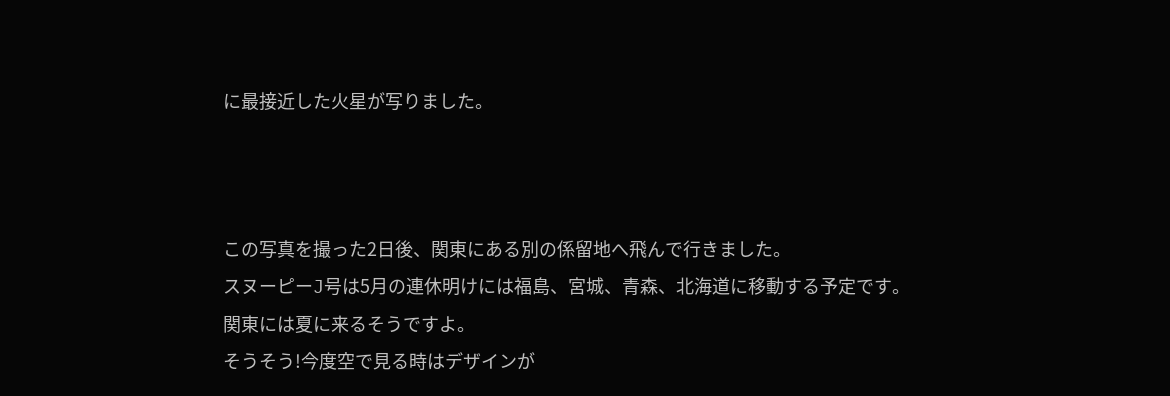に最接近した火星が写りました。



この写真を撮った2日後、関東にある別の係留地へ飛んで行きました。
スヌーピーJ号は5月の連休明けには福島、宮城、青森、北海道に移動する予定です。
関東には夏に来るそうですよ。
そうそう!今度空で見る時はデザインが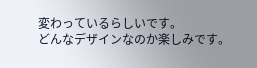変わっているらしいです。
どんなデザインなのか楽しみです。